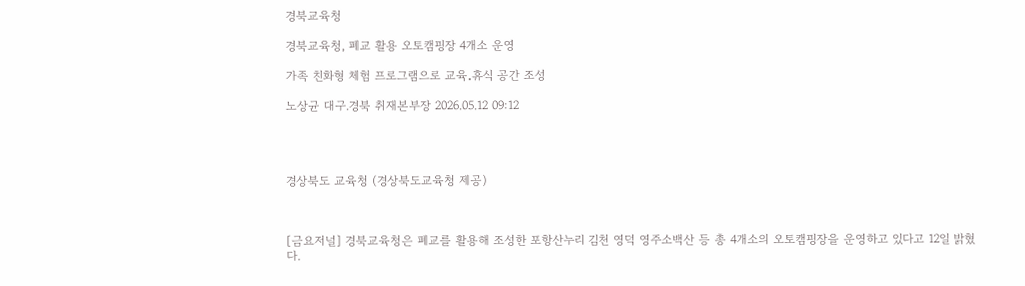경북교육청

경북교육청, 폐교 활용 오토캠핑장 4개소 운영

가족 친화형 체험 프로그램으로 교육․휴식 공간 조성

노상균 대구.경북 취재본부장 2026.05.12 09:12




경상북도 교육청 (경상북도교육청 제공)



[금요저널] 경북교육청은 폐교를 활용해 조성한 포항산누리 김천 영덕 영주소백산 등 총 4개소의 오토캠핑장을 운영하고 있다고 12일 밝혔다.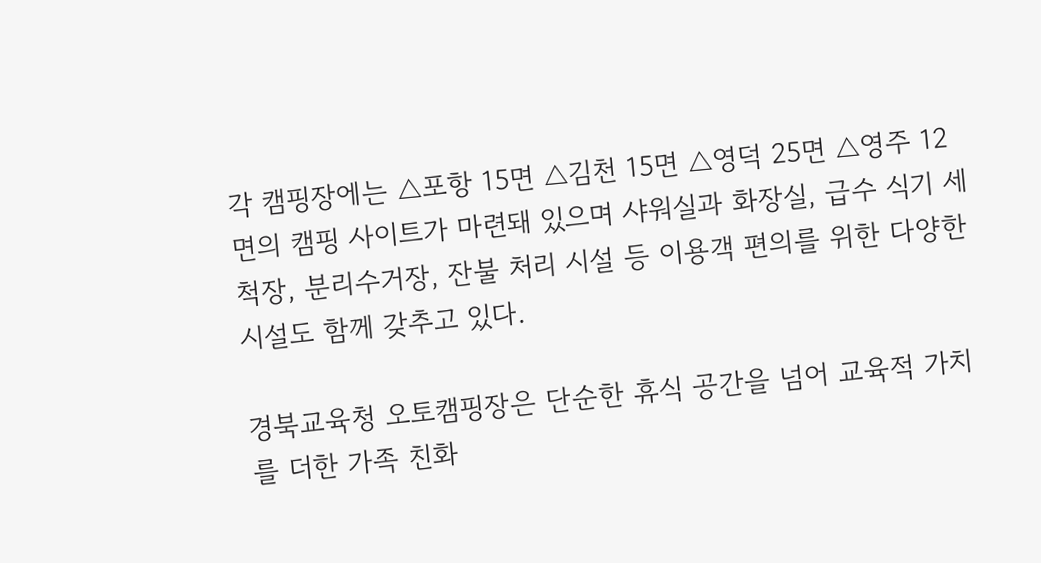각 캠핑장에는 △포항 15면 △김천 15면 △영덕 25면 △영주 12면의 캠핑 사이트가 마련돼 있으며 샤워실과 화장실, 급수 식기 세척장, 분리수거장, 잔불 처리 시설 등 이용객 편의를 위한 다양한 시설도 함께 갖추고 있다.

경북교육청 오토캠핑장은 단순한 휴식 공간을 넘어 교육적 가치를 더한 가족 친화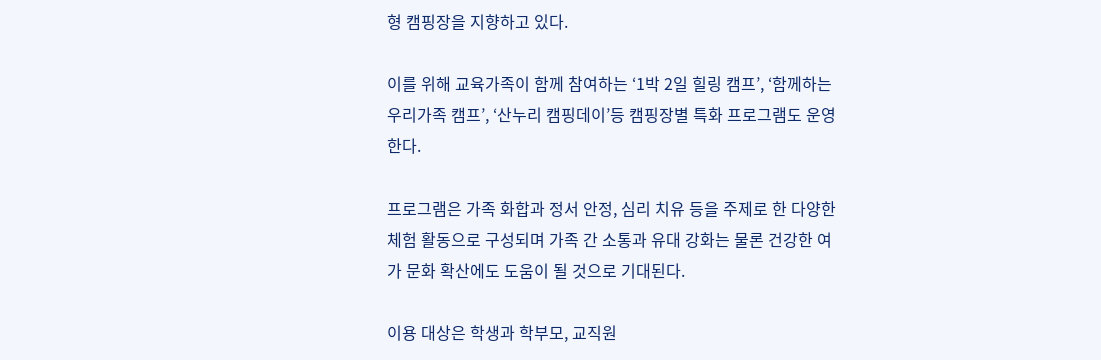형 캠핑장을 지향하고 있다.

이를 위해 교육가족이 함께 참여하는 ‘1박 2일 힐링 캠프’, ‘함께하는 우리가족 캠프’, ‘산누리 캠핑데이’등 캠핑장별 특화 프로그램도 운영한다.

프로그램은 가족 화합과 정서 안정, 심리 치유 등을 주제로 한 다양한 체험 활동으로 구성되며 가족 간 소통과 유대 강화는 물론 건강한 여가 문화 확산에도 도움이 될 것으로 기대된다.

이용 대상은 학생과 학부모, 교직원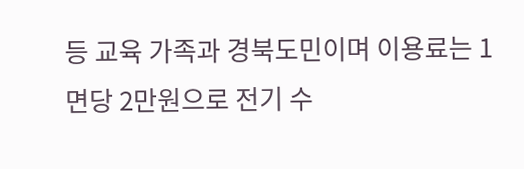등 교육 가족과 경북도민이며 이용료는 1면당 2만원으로 전기 수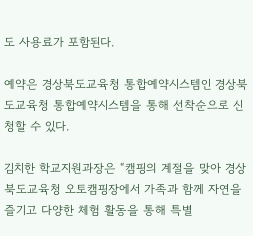도 사용료가 포함된다.

예약은 경상북도교육청 통합예약시스템인 경상북도교육청 통합예약시스템을 통해 선착순으로 신청할 수 있다.

김치한 학교지원과장은 “캠핑의 계절을 맞아 경상북도교육청 오토캠핑장에서 가족과 함께 자연을 즐기고 다양한 체험 활동을 통해 특별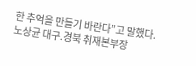한 추억을 만들기 바란다”고 말했다.
노상균 대구.경북 취재본부장